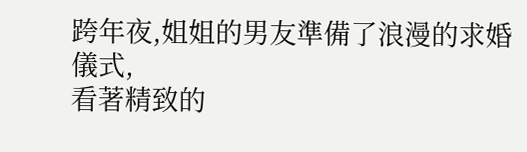跨年夜,姐姐的男友準備了浪漫的求婚儀式,
看著精致的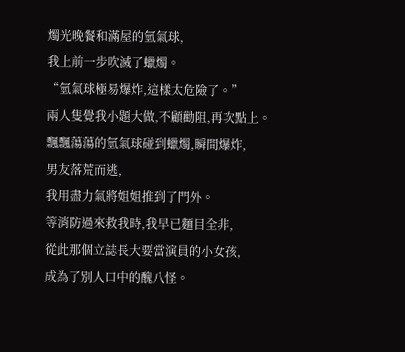燭光晚餐和滿屋的氫氣球,
我上前一步吹滅了蠟燭。
“氫氣球極易爆炸,這樣太危險了。”
兩人隻覺我小題大做,不顧勸阻,再次點上。
飄飄蕩蕩的氫氣球碰到蠟燭,瞬間爆炸,
男友落荒而逃,
我用盡力氣將姐姐推到了門外。
等消防過來救我時,我早已麵目全非,
從此那個立誌長大要當演員的小女孩,
成為了別人口中的醜八怪。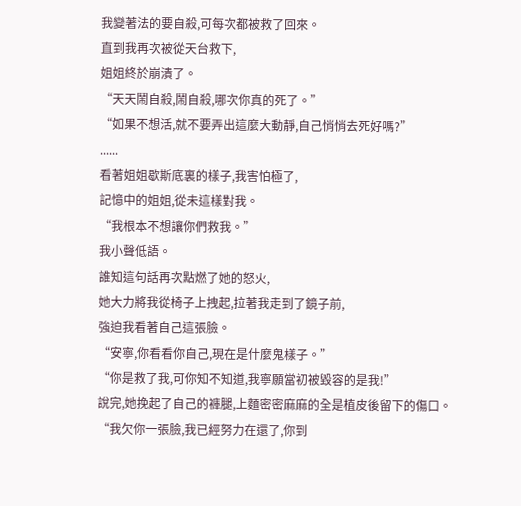我變著法的要自殺,可每次都被救了回來。
直到我再次被從天台救下,
姐姐終於崩潰了。
“天天鬧自殺,鬧自殺,哪次你真的死了。”
“如果不想活,就不要弄出這麼大動靜,自己悄悄去死好嗎?”
......
看著姐姐歇斯底裏的樣子,我害怕極了,
記憶中的姐姐,從未這樣對我。
“我根本不想讓你們救我。”
我小聲低語。
誰知這句話再次點燃了她的怒火,
她大力將我從椅子上拽起,拉著我走到了鏡子前,
強迫我看著自己這張臉。
“安寧,你看看你自己,現在是什麼鬼樣子。”
“你是救了我,可你知不知道,我寧願當初被毀容的是我!”
說完,她挽起了自己的褲腿,上麵密密麻麻的全是植皮後留下的傷口。
“我欠你一張臉,我已經努力在還了,你到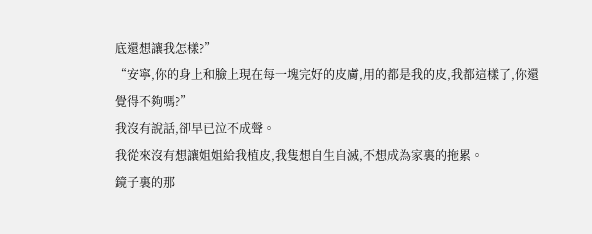底還想讓我怎樣?”
“安寧,你的身上和臉上現在每一塊完好的皮膚,用的都是我的皮,我都這樣了,你還覺得不夠嗎?”
我沒有說話,卻早已泣不成聲。
我從來沒有想讓姐姐給我植皮,我隻想自生自滅,不想成為家裏的拖累。
鏡子裏的那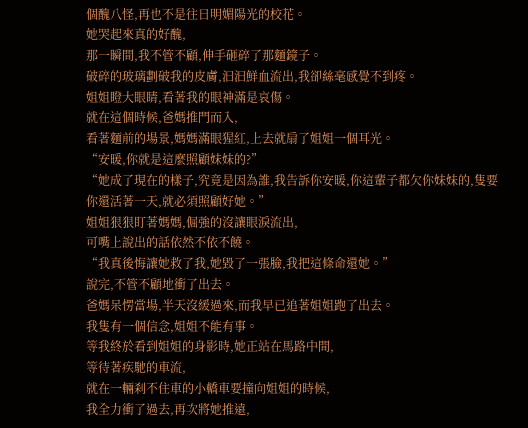個醜八怪,再也不是往日明媚陽光的校花。
她哭起來真的好醜,
那一瞬間,我不管不顧,伸手砸碎了那麵鏡子。
破碎的玻璃劃破我的皮膚,汩汩鮮血流出,我卻絲毫感覺不到疼。
姐姐瞪大眼睛,看著我的眼神滿是哀傷。
就在這個時候,爸媽推門而入,
看著麵前的場景,媽媽滿眼猩紅,上去就扇了姐姐一個耳光。
“安暖,你就是這麼照顧妹妹的?”
“她成了現在的樣子,究竟是因為誰,我告訴你安暖,你這輩子都欠你妹妹的,隻要你還活著一天,就必須照顧好她。”
姐姐狠狠盯著媽媽,倔強的沒讓眼淚流出,
可嘴上說出的話依然不依不饒。
“我真後悔讓她救了我,她毀了一張臉,我把這條命還她。”
說完,不管不顧地衝了出去。
爸媽呆愣當場,半天沒緩過來,而我早已追著姐姐跑了出去。
我隻有一個信念,姐姐不能有事。
等我終於看到姐姐的身影時,她正站在馬路中間,
等待著疾馳的車流,
就在一輛刹不住車的小轎車要撞向姐姐的時候,
我全力衝了過去,再次將她推遠,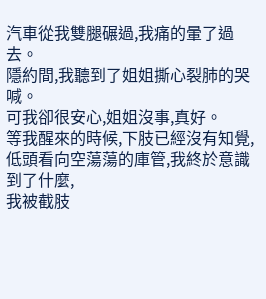汽車從我雙腿碾過,我痛的暈了過去。
隱約間,我聽到了姐姐撕心裂肺的哭喊。
可我卻很安心,姐姐沒事,真好。
等我醒來的時候,下肢已經沒有知覺,
低頭看向空蕩蕩的庫管,我終於意識到了什麼,
我被截肢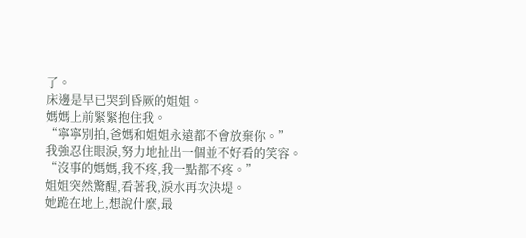了。
床邊是早已哭到昏厥的姐姐。
媽媽上前緊緊抱住我。
“寧寧別拍,爸媽和姐姐永遠都不會放棄你。”
我強忍住眼淚,努力地扯出一個並不好看的笑容。
“沒事的媽媽,我不疼,我一點都不疼。”
姐姐突然驚醒,看著我,淚水再次決堤。
她跪在地上,想說什麼,最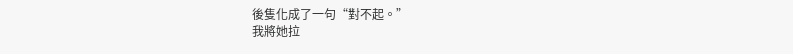後隻化成了一句“對不起。”
我將她拉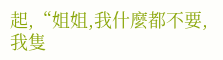起,“姐姐,我什麼都不要,我隻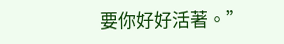要你好好活著。”